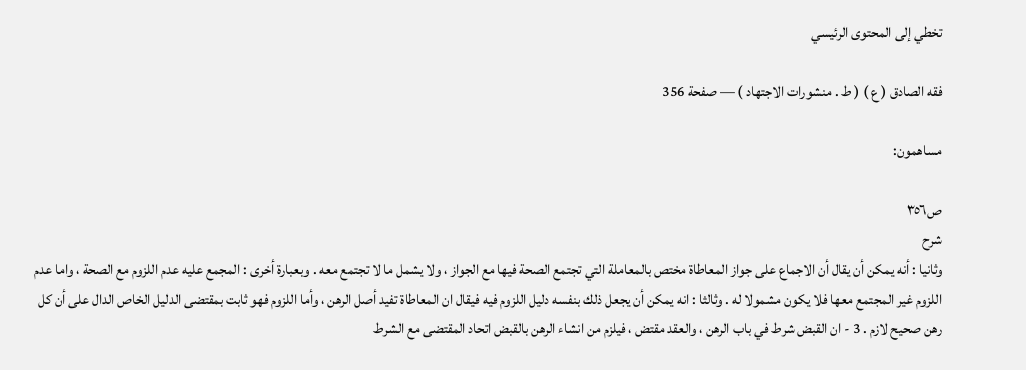تخطي إلى المحتوى الرئيسي

فقه الصادق ( ع ) ( ط . منشورات الاجتهاد ) — صفحة 356

مساهمون:

ص٣٥٦
شرح
وثانيا : أنه يمكن أن يقال أن الاجماع على جواز المعاطاة مختص بالمعاملة التي تجتمع الصحة فيها مع الجواز ، ولا يشمل ما لا تجتمع معه . وبعبارة أخرى : المجمع عليه عدم اللزوم مع الصحة ، واما عدم اللزوم غير المجتمع معها فلا يكون مشمولا له . وثالثا : انه يمكن أن يجعل ذلك بنفسه دليل اللزوم فيه فيقال ان المعاطاة تفيد أصل الرهن ، وأما اللزوم فهو ثابت بمقتضى الدليل الخاص الدال على أن كل رهن صحيح لازم . 3 - ان القبض شرط في باب الرهن ، والعقد مقتض ، فيلزم من انشاء الرهن بالقبض اتحاد المقتضى مع الشرط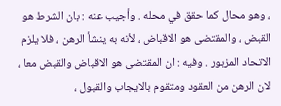، وهو محال كما حقق في محله . وأجيب عنه : بان الشرط هو القبض ، والمقتضى هو الاقباض ، لأنه به ينشأ الرهن ، فلا يلزم الاتحاد المزبور . وفيه : ان المقتضى هو الاقباض والقبض معا ، لان الرهن من العقود ومتقوم بالايجاب والقبول ،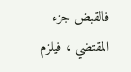فالقبض جزء المقتضي ، فيلزم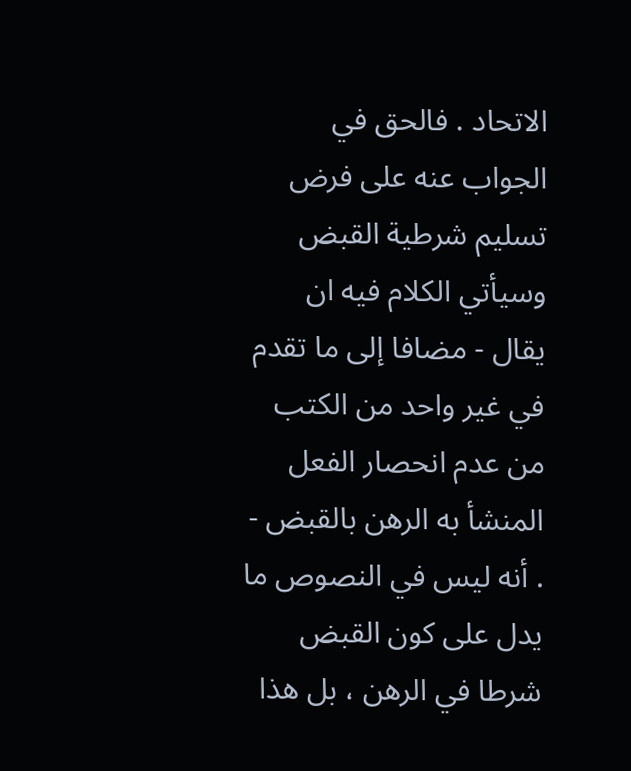الاتحاد . فالحق في الجواب عنه على فرض تسليم شرطية القبض وسيأتي الكلام فيه ان يقال - مضافا إلى ما تقدم في غير واحد من الكتب من عدم انحصار الفعل المنشأ به الرهن بالقبض - . أنه ليس في النصوص ما يدل على كون القبض شرطا في الرهن ، بل هذا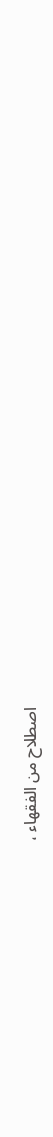اصطلاح من الفقهاء ،